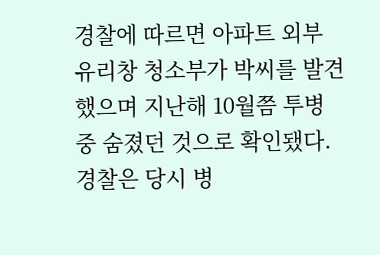경찰에 따르면 아파트 외부 유리창 청소부가 박씨를 발견했으며 지난해 10월쯤 투병 중 숨졌던 것으로 확인됐다.
경찰은 당시 병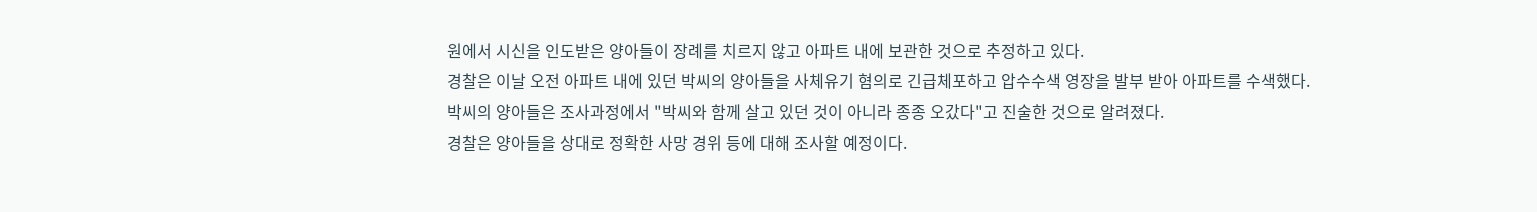원에서 시신을 인도받은 양아들이 장례를 치르지 않고 아파트 내에 보관한 것으로 추정하고 있다.
경찰은 이날 오전 아파트 내에 있던 박씨의 양아들을 사체유기 혐의로 긴급체포하고 압수수색 영장을 발부 받아 아파트를 수색했다.
박씨의 양아들은 조사과정에서 "박씨와 함께 살고 있던 것이 아니라 종종 오갔다"고 진술한 것으로 알려졌다.
경찰은 양아들을 상대로 정확한 사망 경위 등에 대해 조사할 예정이다.